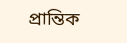প্রান্তিক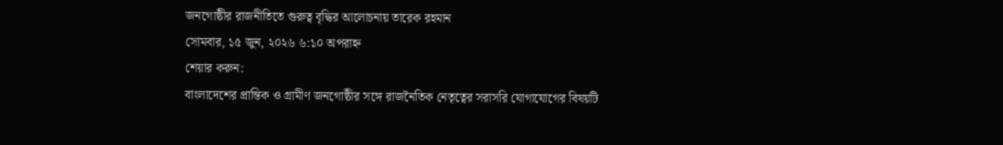জনগোষ্ঠীর রাজনীতিতে গুরুত্ব বৃদ্ধির আলোচনায় তারেক রহমান
সোমবার, ১৫ জুন, ২০২৬ ৬:১০ অপরাহ্ন
শেয়ার করুন:
বাংলাদেশের প্রান্তিক ও গ্রামীণ জনগোষ্ঠীর সঙ্গে রাজনৈতিক নেতৃত্বের সরাসরি যোগাযোগের বিষয়টি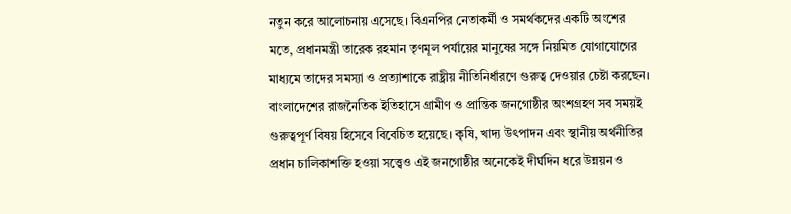নতুন করে আলোচনায় এসেছে। বিএনপির নেতাকর্মী ও সমর্থকদের একটি অংশের মতে, প্রধানমন্ত্রী তারেক রহমান তৃণমূল পর্যায়ের মানুষের সঙ্গে নিয়মিত যোগাযোগের মাধ্যমে তাদের সমস্যা ও প্রত্যাশাকে রাষ্ট্রীয় নীতিনির্ধারণে গুরুত্ব দেওয়ার চেষ্টা করছেন।
বাংলাদেশের রাজনৈতিক ইতিহাসে গ্রামীণ ও প্রান্তিক জনগোষ্ঠীর অংশগ্রহণ সব সময়ই গুরুত্বপূর্ণ বিষয় হিসেবে বিবেচিত হয়েছে। কৃষি, খাদ্য উৎপাদন এবং স্থানীয় অর্থনীতির প্রধান চালিকাশক্তি হওয়া সত্ত্বেও এই জনগোষ্ঠীর অনেকেই দীর্ঘদিন ধরে উন্নয়ন ও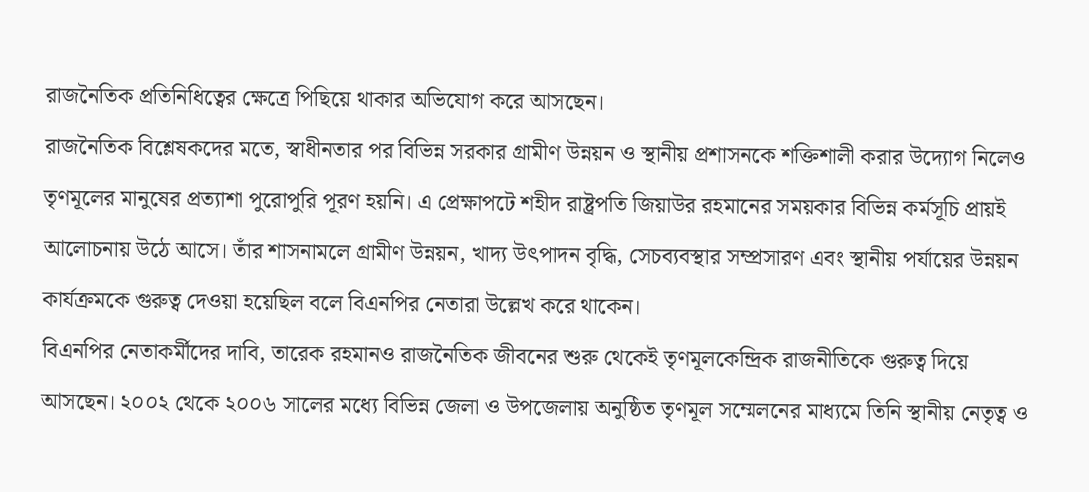রাজনৈতিক প্রতিনিধিত্বের ক্ষেত্রে পিছিয়ে থাকার অভিযোগ করে আসছেন।
রাজনৈতিক বিশ্লেষকদের মতে, স্বাধীনতার পর বিভিন্ন সরকার গ্রামীণ উন্নয়ন ও স্থানীয় প্রশাসনকে শক্তিশালী করার উদ্যোগ নিলেও তৃণমূলের মানুষের প্রত্যাশা পুরোপুরি পূরণ হয়নি। এ প্রেক্ষাপটে শহীদ রাষ্ট্রপতি জিয়াউর রহমানের সময়কার বিভিন্ন কর্মসূচি প্রায়ই আলোচনায় উঠে আসে। তাঁর শাসনামলে গ্রামীণ উন্নয়ন, খাদ্য উৎপাদন বৃদ্ধি, সেচব্যবস্থার সম্প্রসারণ এবং স্থানীয় পর্যায়ের উন্নয়ন কার্যক্রমকে গুরুত্ব দেওয়া হয়েছিল বলে বিএনপির নেতারা উল্লেখ করে থাকেন।
বিএনপির নেতাকর্মীদের দাবি, তারেক রহমানও রাজনৈতিক জীবনের শুরু থেকেই তৃণমূলকেন্দ্রিক রাজনীতিকে গুরুত্ব দিয়ে আসছেন। ২০০২ থেকে ২০০৬ সালের মধ্যে বিভিন্ন জেলা ও উপজেলায় অনুষ্ঠিত তৃণমূল সম্মেলনের মাধ্যমে তিনি স্থানীয় নেতৃত্ব ও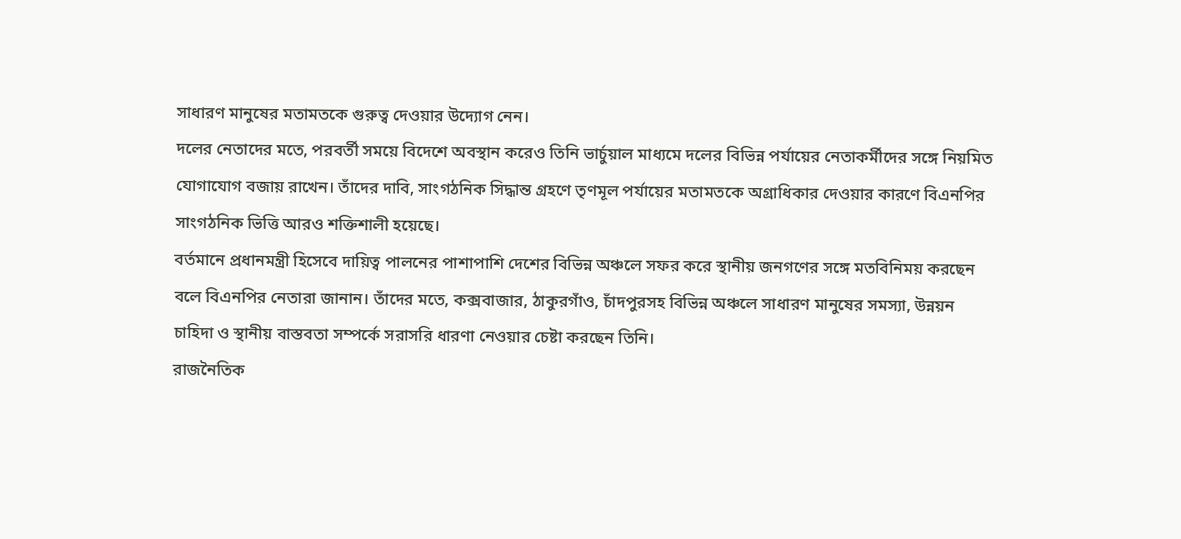সাধারণ মানুষের মতামতকে গুরুত্ব দেওয়ার উদ্যোগ নেন।
দলের নেতাদের মতে, পরবর্তী সময়ে বিদেশে অবস্থান করেও তিনি ভার্চুয়াল মাধ্যমে দলের বিভিন্ন পর্যায়ের নেতাকর্মীদের সঙ্গে নিয়মিত যোগাযোগ বজায় রাখেন। তাঁদের দাবি, সাংগঠনিক সিদ্ধান্ত গ্রহণে তৃণমূল পর্যায়ের মতামতকে অগ্রাধিকার দেওয়ার কারণে বিএনপির সাংগঠনিক ভিত্তি আরও শক্তিশালী হয়েছে।
বর্তমানে প্রধানমন্ত্রী হিসেবে দায়িত্ব পালনের পাশাপাশি দেশের বিভিন্ন অঞ্চলে সফর করে স্থানীয় জনগণের সঙ্গে মতবিনিময় করছেন বলে বিএনপির নেতারা জানান। তাঁদের মতে, কক্সবাজার, ঠাকুরগাঁও, চাঁদপুরসহ বিভিন্ন অঞ্চলে সাধারণ মানুষের সমস্যা, উন্নয়ন চাহিদা ও স্থানীয় বাস্তবতা সম্পর্কে সরাসরি ধারণা নেওয়ার চেষ্টা করছেন তিনি।
রাজনৈতিক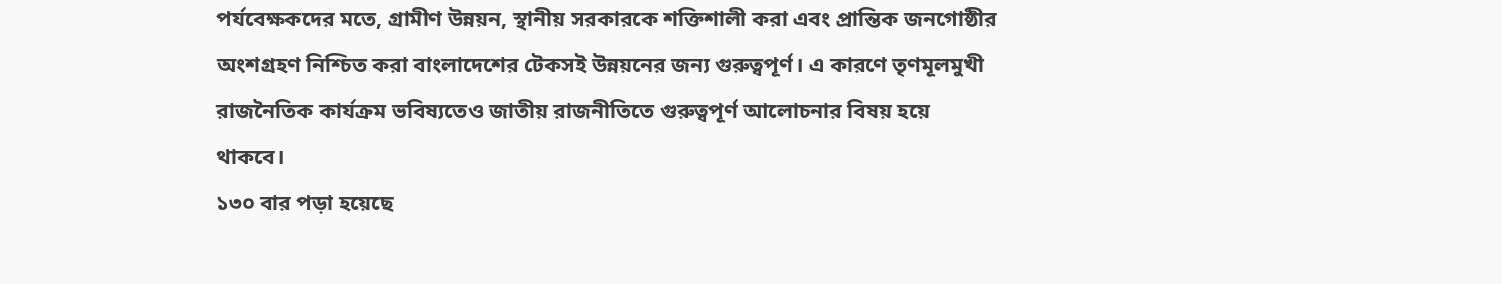পর্যবেক্ষকদের মতে, গ্রামীণ উন্নয়ন, স্থানীয় সরকারকে শক্তিশালী করা এবং প্রান্তিক জনগোষ্ঠীর অংশগ্রহণ নিশ্চিত করা বাংলাদেশের টেকসই উন্নয়নের জন্য গুরুত্বপূর্ণ। এ কারণে তৃণমূলমুখী রাজনৈতিক কার্যক্রম ভবিষ্যতেও জাতীয় রাজনীতিতে গুরুত্বপূর্ণ আলোচনার বিষয় হয়ে থাকবে।
১৩০ বার পড়া হয়েছে